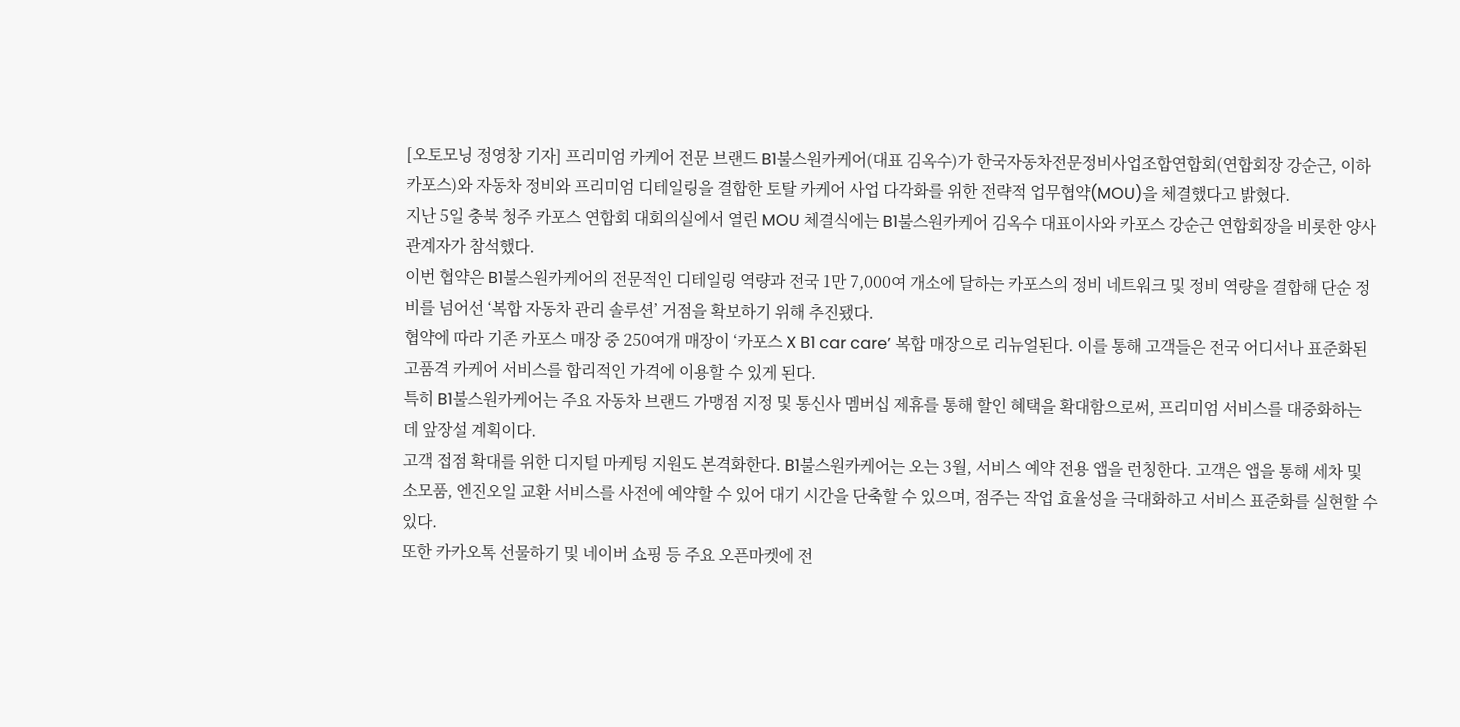[오토모닝 정영창 기자] 프리미엄 카케어 전문 브랜드 B1불스원카케어(대표 김옥수)가 한국자동차전문정비사업조합연합회(연합회장 강순근, 이하 카포스)와 자동차 정비와 프리미엄 디테일링을 결합한 토탈 카케어 사업 다각화를 위한 전략적 업무협약(MOU)을 체결했다고 밝혔다.
지난 5일 충북 청주 카포스 연합회 대회의실에서 열린 MOU 체결식에는 B1불스원카케어 김옥수 대표이사와 카포스 강순근 연합회장을 비롯한 양사 관계자가 참석했다.
이번 협약은 B1불스원카케어의 전문적인 디테일링 역량과 전국 1만 7,000여 개소에 달하는 카포스의 정비 네트워크 및 정비 역량을 결합해 단순 정비를 넘어선 ‘복합 자동차 관리 솔루션’ 거점을 확보하기 위해 추진됐다.
협약에 따라 기존 카포스 매장 중 250여개 매장이 ‘카포스 X B1 car care’ 복합 매장으로 리뉴얼된다. 이를 통해 고객들은 전국 어디서나 표준화된 고품격 카케어 서비스를 합리적인 가격에 이용할 수 있게 된다.
특히 B1불스원카케어는 주요 자동차 브랜드 가맹점 지정 및 통신사 멤버십 제휴를 통해 할인 혜택을 확대함으로써, 프리미엄 서비스를 대중화하는 데 앞장설 계획이다.
고객 접점 확대를 위한 디지털 마케팅 지원도 본격화한다. B1불스원카케어는 오는 3월, 서비스 예약 전용 앱을 런칭한다. 고객은 앱을 통해 세차 및 소모품, 엔진오일 교환 서비스를 사전에 예약할 수 있어 대기 시간을 단축할 수 있으며, 점주는 작업 효율성을 극대화하고 서비스 표준화를 실현할 수 있다.
또한 카카오톡 선물하기 및 네이버 쇼핑 등 주요 오픈마켓에 전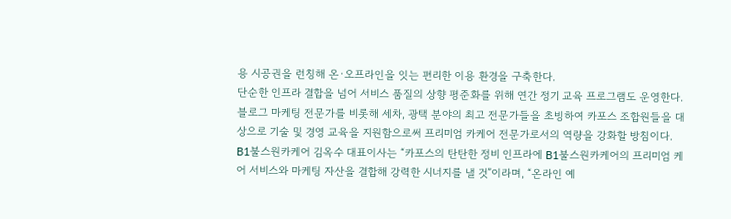용 시공권을 런칭해 온·오프라인을 잇는 편리한 이용 환경을 구축한다.
단순한 인프라 결합을 넘어 서비스 품질의 상향 평준화를 위해 연간 정기 교육 프로그램도 운영한다. 블로그 마케팅 전문가를 비롯해 세차, 광택 분야의 최고 전문가들을 초빙하여 카포스 조합원들을 대상으로 기술 및 경영 교육을 지원함으로써 프리미엄 카케어 전문가로서의 역량을 강화할 방침이다.
B1불스원카케어 김옥수 대표이사는 “카포스의 탄탄한 정비 인프라에 B1불스원카케어의 프리미엄 케어 서비스와 마케팅 자산을 결합해 강력한 시너지를 낼 것”이라며, “온라인 예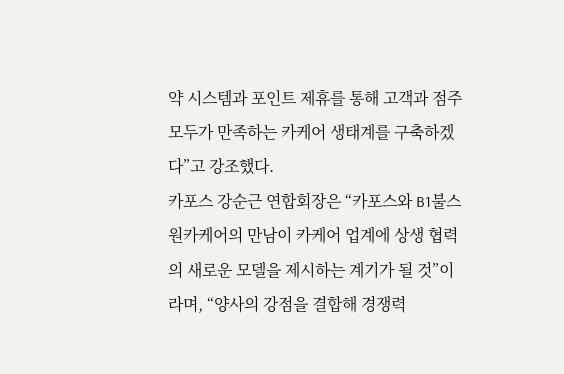약 시스템과 포인트 제휴를 통해 고객과 점주 모두가 만족하는 카케어 생태계를 구축하겠다”고 강조했다.
카포스 강순근 연합회장은 “카포스와 B1불스원카케어의 만남이 카케어 업계에 상생 협력의 새로운 모델을 제시하는 계기가 될 것”이라며, “양사의 강점을 결합해 경쟁력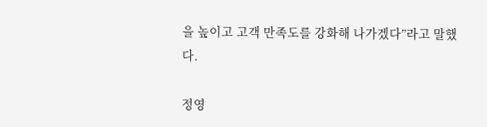을 높이고 고객 만족도를 강화해 나가겠다”라고 말했다.

정영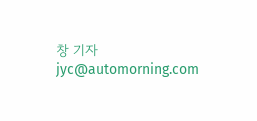창 기자 jyc@automorning.com